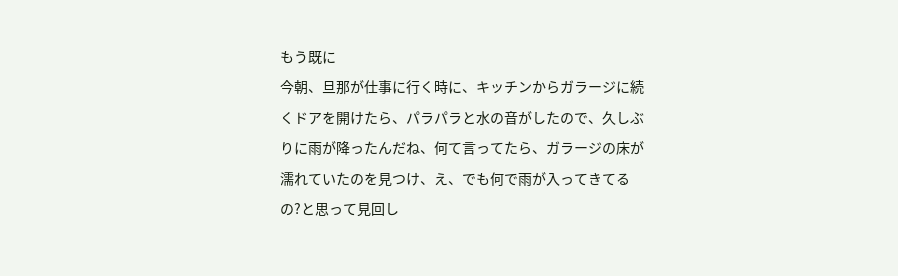もう既に
今朝、旦那が仕事に行く時に、キッチンからガラージに続くドアを開けたら、パラパラと水の音がしたので、久しぶりに雨が降ったんだね、何て言ってたら、ガラージの床が濡れていたのを見つけ、え、でも何で雨が入ってきてるの?と思って見回し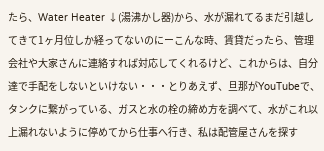たら、Water Heater ↓(湯沸かし器)から、水が漏れてるまだ引越してきて1ヶ月位しか経ってないのにーこんな時、賃貸だったら、管理会社や大家さんに連絡すれば対応してくれるけど、これからは、自分達で手配をしないといけない・・・とりあえず、旦那がYouTubeで、タンクに繋がっている、ガスと水の栓の締め方を調べて、水がこれ以上漏れないように停めてから仕事へ行き、私は配管屋さんを探す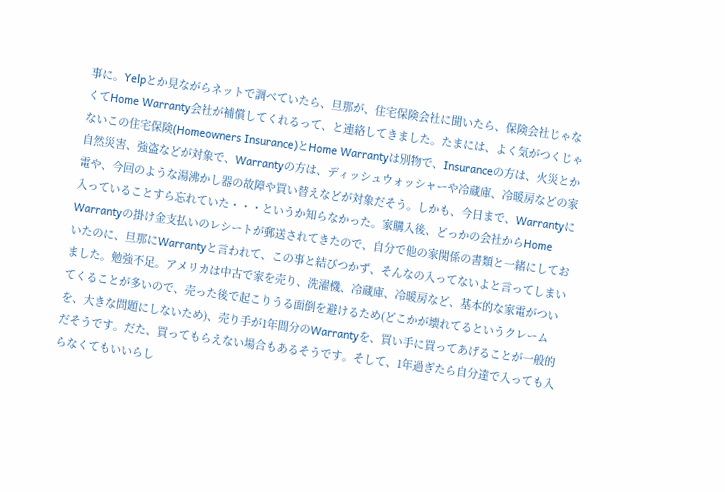事に。Yelpとか見ながらネットで調べていたら、旦那が、住宅保険会社に聞いたら、保険会社じゃなくてHome Warranty会社が補償してくれるって、と連絡してきました。たまには、よく気がつくじゃないこの住宅保険(Homeowners Insurance)とHome Warrantyは別物で、Insuranceの方は、火災とか自然災害、強盗などが対象で、Warrantyの方は、ディッシュウォッシャーや冷蔵庫、冷暖房などの家電や、今回のような湯沸かし器の故障や買い替えなどが対象だそう。しかも、今日まで、Warrantyに入っていることすら忘れていた・・・というか知らなかった。家購入後、どっかの会社からHome Warrantyの掛け金支払いのレシートが郵送されてきたので、自分で他の家関係の書類と一緒にしておいたのに、旦那にWarrantyと言われて、この事と結びつかず、そんなの入ってないよと言ってしまいました。勉強不足。アメリカは中古で家を売り、洗濯機、冷蔵庫、冷暖房など、基本的な家電がついてくることが多いので、売った後で起こりうる面倒を避けるため(どこかが壊れてるというクレームを、大きな問題にしないため)、売り手が1年間分のWarrantyを、買い手に買ってあげることが一般的だそうです。だた、買ってもらえない場合もあるそうです。そして、1年過ぎたら自分達で入っても入らなくてもいいらし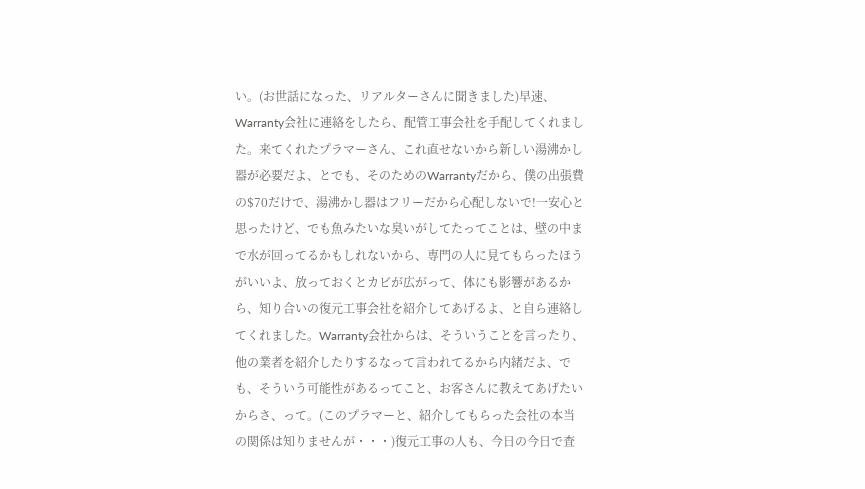い。(お世話になった、リアルターさんに聞きました)早速、Warranty会社に連絡をしたら、配管工事会社を手配してくれました。来てくれたプラマーさん、これ直せないから新しい湯沸かし器が必要だよ、とでも、そのためのWarrantyだから、僕の出張費の$70だけで、湯沸かし器はフリーだから心配しないで!一安心と思ったけど、でも魚みたいな臭いがしてたってことは、壁の中まで水が回ってるかもしれないから、専門の人に見てもらったほうがいいよ、放っておくとカビが広がって、体にも影響があるから、知り合いの復元工事会社を紹介してあげるよ、と自ら連絡してくれました。Warranty会社からは、そういうことを言ったり、他の業者を紹介したりするなって言われてるから内緒だよ、でも、そういう可能性があるってこと、お客さんに教えてあげたいからさ、って。(このプラマーと、紹介してもらった会社の本当の関係は知りませんが・・・)復元工事の人も、今日の今日で査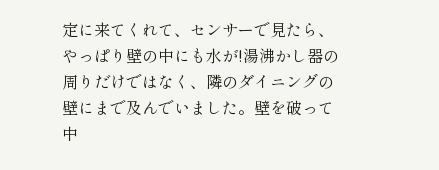定に来てくれて、センサーで見たら、やっぱり壁の中にも水が!湯沸かし器の周りだけではなく、隣のダイニングの壁にまで及んでいました。壁を破って中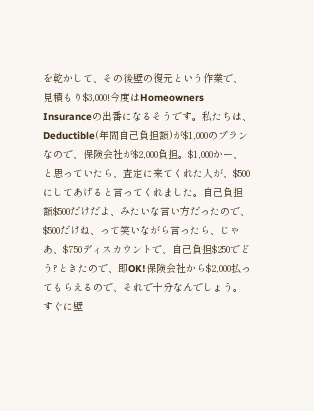を乾かして、その後壁の復元という作業で、見積もり$3,000!今度はHomeowners Insuranceの出番になるそうです。私たちは、Deductible(年間自己負担額)が$1,000のプランなので、保険会社が$2,000負担。$1,000かー、と思っていたら、査定に来てくれた人が、$500にしてあげると言ってくれました。自己負担額$500だけだよ、みたいな言い方だったので、$500だけね、って笑いながら言ったら、じゃあ、$750ディスカウントで、自己負担$250でどう?ときたので、即OK!保険会社から$2,000払ってもらえるので、それで十分なんでしょう。すぐに壁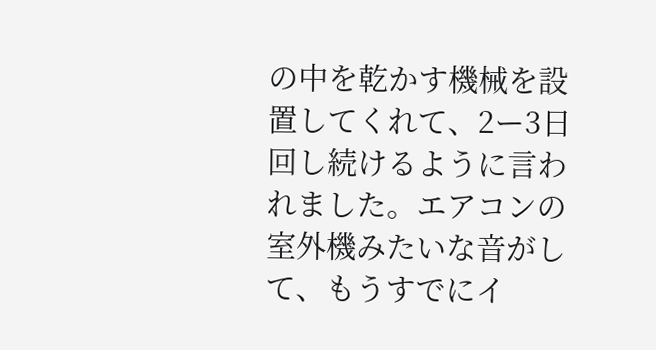の中を乾かす機械を設置してくれて、2ー3日回し続けるように言われました。エアコンの室外機みたいな音がして、もうすでにイ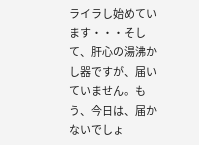ライラし始めています・・・そして、肝心の湯沸かし器ですが、届いていません。もう、今日は、届かないでしょ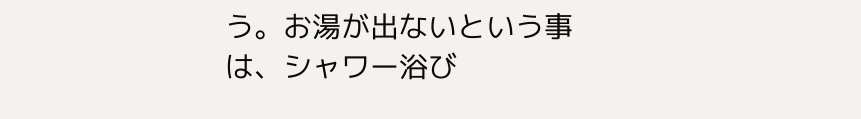う。お湯が出ないという事は、シャワー浴び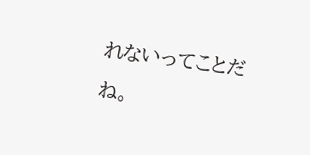れないってことだね。